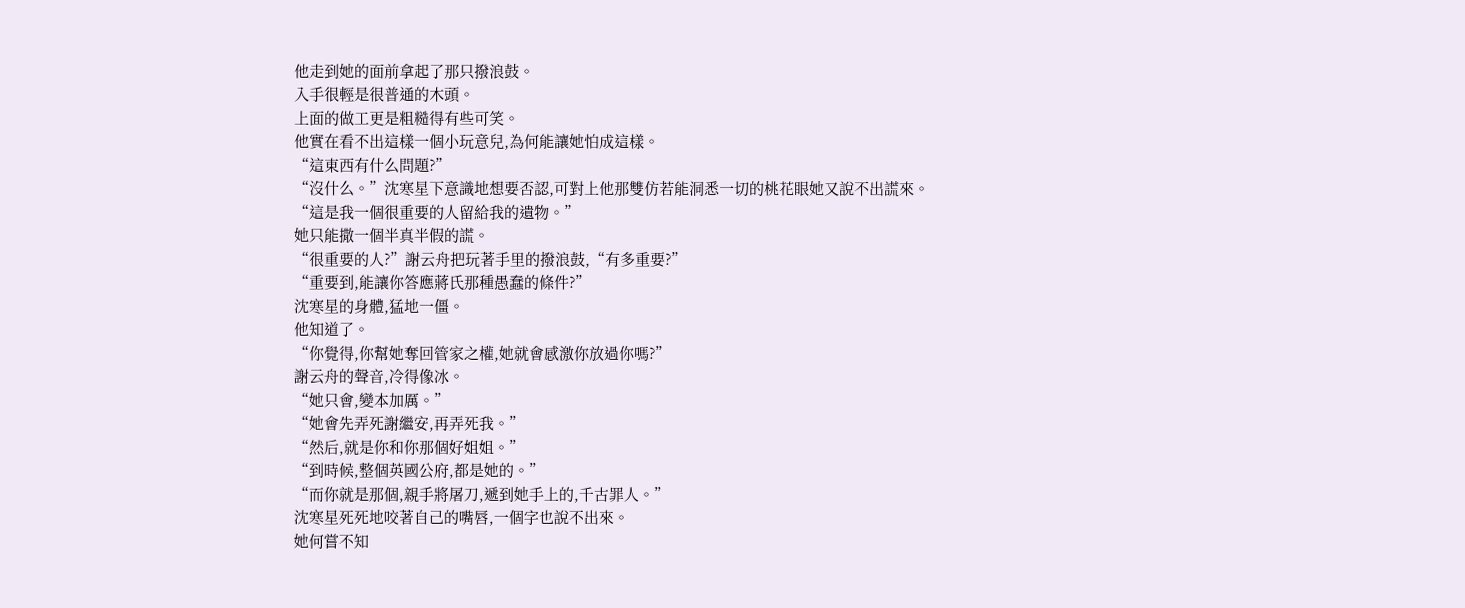他走到她的面前拿起了那只撥浪鼓。
入手很輕是很普通的木頭。
上面的做工更是粗糙得有些可笑。
他實在看不出這樣一個小玩意兒,為何能讓她怕成這樣。
“這東西有什么問題?”
“沒什么。”沈寒星下意識地想要否認,可對上他那雙仿若能洞悉一切的桃花眼她又說不出謊來。
“這是我一個很重要的人留給我的遺物。”
她只能撒一個半真半假的謊。
“很重要的人?”謝云舟把玩著手里的撥浪鼓,“有多重要?”
“重要到,能讓你答應蔣氏那種愚蠢的條件?”
沈寒星的身體,猛地一僵。
他知道了。
“你覺得,你幫她奪回管家之權,她就會感激你放過你嗎?”
謝云舟的聲音,冷得像冰。
“她只會,變本加厲。”
“她會先弄死謝繼安,再弄死我。”
“然后,就是你和你那個好姐姐。”
“到時候,整個英國公府,都是她的。”
“而你就是那個,親手將屠刀,遞到她手上的,千古罪人。”
沈寒星死死地咬著自己的嘴唇,一個字也說不出來。
她何嘗不知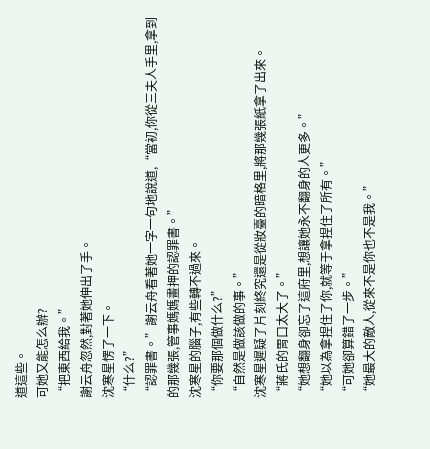道這些。
可她又能怎么辦?
“把東西給我。”
謝云舟忽然,對著她伸出了手。
沈寒星愣了一下。
“什么?”
“認罪書。”謝云舟看著她一字一句地說道,“當初,你從三夫人手里,拿到的那幾張,管事媽媽畫押的認罪書。”
沈寒星的腦子,有些轉不過來。
“你要那個做什么?”
“自然是做該做的事。”
沈寒星遲疑了片刻終究還是從妝臺的暗格里,將那幾張紙拿了出來。
“蔣氏的胃口太大了。”
“她想翻身卻忘了這府里,想讓她永不翻身的人更多。”
“她以為拿捏住了你,就等于拿捏住了所有。”
“可她卻算錯了一步。”
“她最大的敵人,從來不是你也不是我。”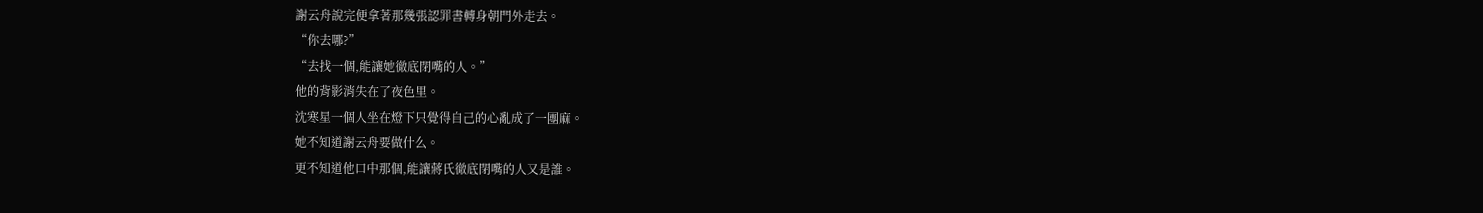謝云舟說完便拿著那幾張認罪書轉身朝門外走去。
“你去哪?”
“去找一個,能讓她徹底閉嘴的人。”
他的背影消失在了夜色里。
沈寒星一個人坐在燈下只覺得自己的心亂成了一團麻。
她不知道謝云舟要做什么。
更不知道他口中那個,能讓蔣氏徹底閉嘴的人又是誰。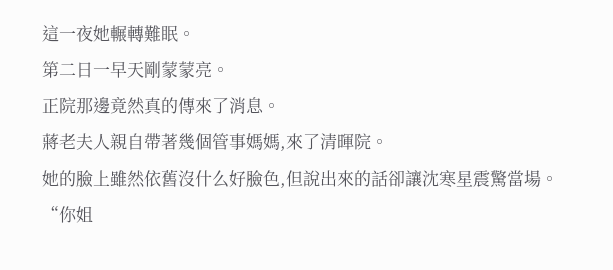這一夜她輾轉難眠。
第二日一早天剛蒙蒙亮。
正院那邊竟然真的傳來了消息。
蔣老夫人親自帶著幾個管事媽媽,來了清暉院。
她的臉上雖然依舊沒什么好臉色,但說出來的話卻讓沈寒星震驚當場。
“你姐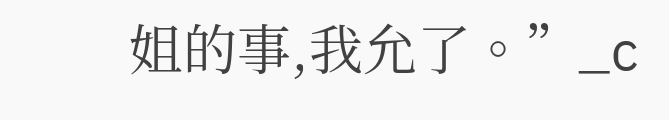姐的事,我允了。”_c